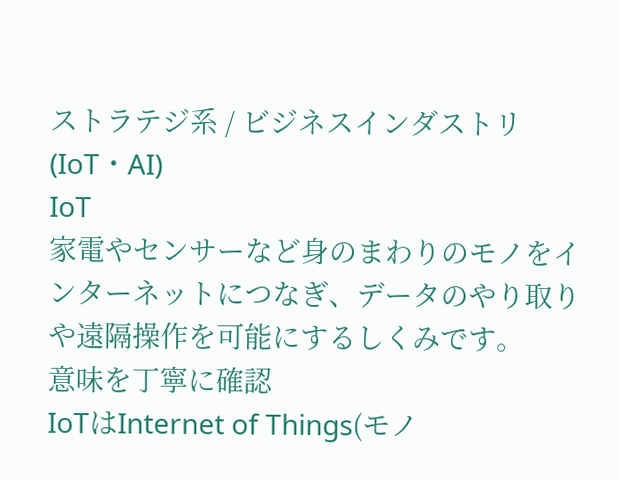ストラテジ系 / ビジネスインダストリ(IoT・AI)
IoT
家電やセンサーなど身のまわりのモノをインターネットにつなぎ、データのやり取りや遠隔操作を可能にするしくみです。
意味を丁寧に確認
IoTはInternet of Things(モノ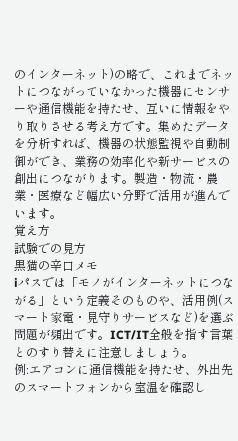のインターネット)の略で、これまでネットにつながっていなかった機器にセンサーや通信機能を持たせ、互いに情報をやり取りさせる考え方です。集めたデータを分析すれば、機器の状態監視や自動制御ができ、業務の効率化や新サービスの創出につながります。製造・物流・農業・医療など幅広い分野で活用が進んでいます。
覚え方
試験での見方
黒猫の辛口メモ
iパスでは「モノがインターネットにつながる」という定義そのものや、活用例(スマート家電・見守りサービスなど)を選ぶ問題が頻出です。ICT/IT全般を指す言葉とのすり替えに注意しましょう。
例:エアコンに通信機能を持たせ、外出先のスマートフォンから室温を確認し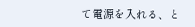て電源を入れる、と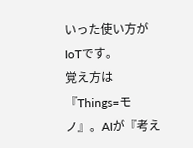いった使い方がIoTです。
覚え方は『Things=モノ』。AIが『考え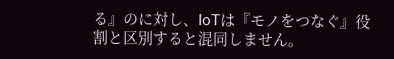る』のに対し、IoTは『モノをつなぐ』役割と区別すると混同しません。